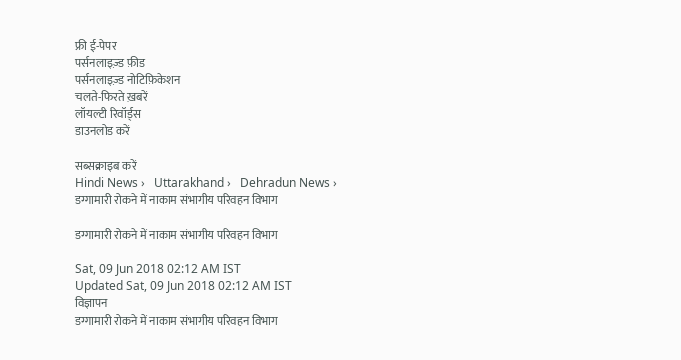फ्री ई-पेपर
पर्सनलाइज़्ड फ़ीड
पर्सनलाइज़्ड नोटिफ़िकेशन
चलते-फिरते ख़बरें
लॉयल्टी रिवॉर्ड्स
डाउनलोड करें

सब्सक्राइब करें
Hindi News ›   Uttarakhand ›   Dehradun News ›   डग्गामारी रोकने में नाकाम संभागीय परिवहन विभाग

डग्गामारी रोकने में नाकाम संभागीय परिवहन विभाग

Sat, 09 Jun 2018 02:12 AM IST
Updated Sat, 09 Jun 2018 02:12 AM IST
विज्ञापन
डग्गामारी रोकने में नाकाम संभागीय परिवहन विभाग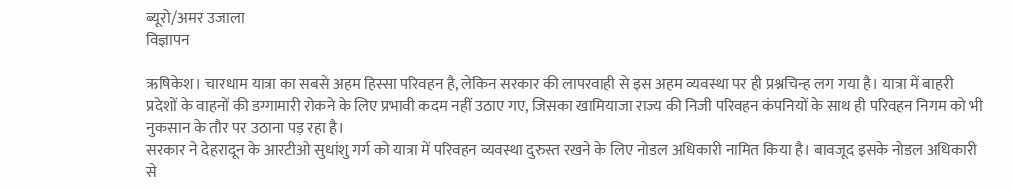ब्यूरो/अमर उजाला
विज्ञापन

ऋषिकेश। चारधाम यात्रा का सबसे अहम हिस्सा परिवहन है, लेकिन सरकार की लापरवाही से इस अहम व्यवस्था पर ही प्रश्नचिन्ह लग गया है। यात्रा में बाहरी प्रदेशों के वाहनों की डग्गामारी रोकने के लिए प्रभावी कदम नहीं उठाए गए, जिसका खामियाजा राज्य की निजी परिवहन कंपनियों के साथ ही परिवहन निगम को भी नुकसान के तौर पर उठाना पड़ रहा है।
सरकार ने देहरादून के आरटीओ सुधांशु गर्ग को यात्रा में परिवहन व्यवस्था दुरुस्त रखने के लिए नोडल अधिकारी नामित किया है। बावजूद इसके नोडल अधिकारी से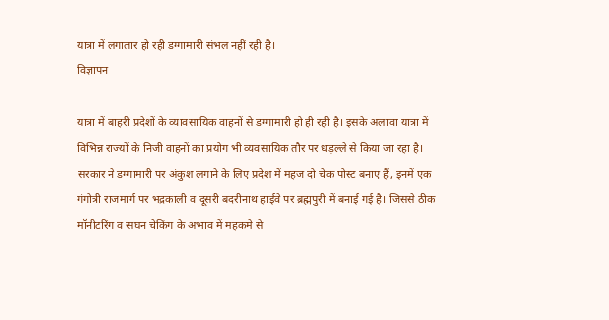यात्रा में लगातार हो रही डग्गामारी संभल नहीं रही है।
विज्ञापन

यात्रा में बाहरी प्रदेशों के व्यावसायिक वाहनों से डग्गामारी हो ही रही है। इसके अलावा यात्रा में विभिन्न राज्यों के निजी वाहनों का प्रयोग भी व्यवसायिक तौर पर धड़ल्ले से किया जा रहा है। सरकार ने डग्गामारी पर अंकुश लगाने के लिए प्रदेश में महज दो चेक पोस्ट बनाए हैं, इनमें एक गंगोत्री राजमार्ग पर भद्रकाली व दूसरी बदरीनाथ हाईवे पर ब्रह्मपुरी में बनाई गई है। जिससे ठीक मॉनीटरिंग व सघन चेकिंग के अभाव में महकमे से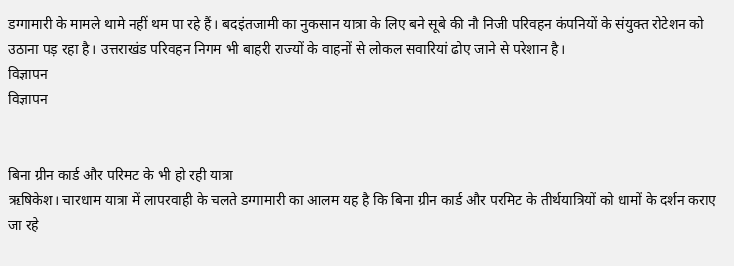डग्गामारी के मामले थामे नहीं थम पा रहे हैं। बदइंतजामी का नुकसान यात्रा के लिए बने सूबे की नौ निजी परिवहन कंपनियों के संयुक्त रोटेशन को उठाना पड़ रहा है। उत्तराखंड परिवहन निगम भी बाहरी राज्यों के वाहनों से लोकल सवारियां ढोए जाने से परेशान है।
विज्ञापन
विज्ञापन


बिना ग्रीन कार्ड और परिमट के भी हो रही यात्रा
ऋषिकेश। चारधाम यात्रा में लापरवाही के चलते डग्गामारी का आलम यह है कि बिना ग्रीन कार्ड और परमिट के तीर्थयात्रियों को धामों के दर्शन कराए जा रहे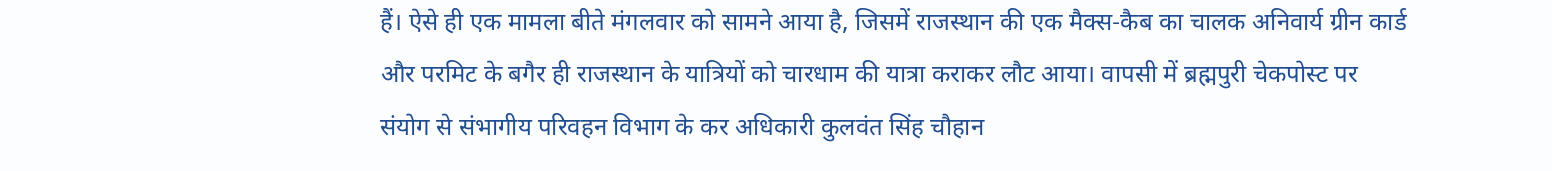हैं। ऐसे ही एक मामला बीते मंगलवार को सामने आया है, जिसमें राजस्थान की एक मैक्स-कैब का चालक अनिवार्य ग्रीन कार्ड और परमिट के बगैर ही राजस्थान के यात्रियों को चारधाम की यात्रा कराकर लौट आया। वापसी में ब्रह्मपुरी चेकपोस्ट पर संयोग से संभागीय परिवहन विभाग के कर अधिकारी कुलवंत सिंह चौहान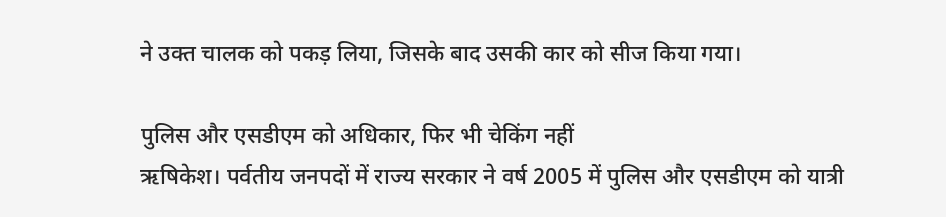ने उक्त चालक को पकड़ लिया, जिसके बाद उसकी कार को सीज किया गया।

पुलिस और एसडीएम को अधिकार, फिर भी चेकिंग नहीं
ऋषिकेश। पर्वतीय जनपदों में राज्य सरकार ने वर्ष 2005 में पुलिस और एसडीएम को यात्री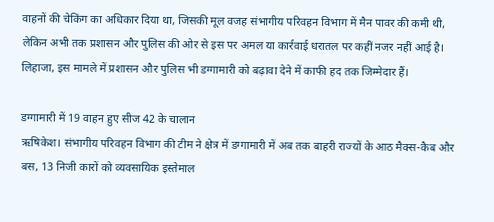वाहनों की चेकिंग का अधिकार दिया था, जिसकी मूल वजह संभागीय परिवहन विभाग में मैन पावर की कमी थी, लेकिन अभी तक प्रशासन और पुलिस की ओर से इस पर अमल या कार्रवाई धरातल पर कहीं नजर नहीं आई है। लिहाजा, इस मामले में प्रशासन और पुलिस भी डग्गामारी को बढ़ावा देने में काफी हद तक जिम्मेदार हैं।

डग्गामारी में 19 वाहन हुए सीज 42 के चालान
ऋषिकेश। संभागीय परिवहन विभाग की टीम ने क्षेत्र में डग्गामारी में अब तक बाहरी राज्यों के आठ मैक्स-कैब और बस, 13 निजी कारों को व्यवसायिक इस्तेमाल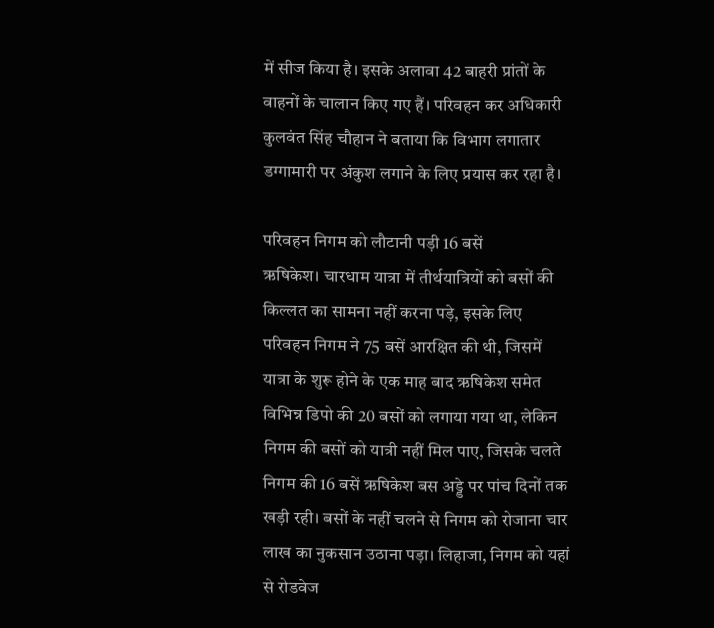में सीज किया है। इसके अलावा 42 बाहरी प्रांतों के वाहनों के चालान किए गए हैं। परिवहन कर अधिकारी कुलवंत सिंह चौहान ने बताया कि विभाग लगातार डग्गामारी पर अंकुश लगाने के लिए प्रयास कर रहा है।

परिवहन निगम को लौटानी पड़ी 16 बसें
ऋषिकेश। चारधाम यात्रा में तीर्थयात्रियों को बसों की किल्लत का सामना नहीं करना पड़े, इसके लिए परिवहन निगम ने 75 बसें आरक्षित की थी, जिसमें यात्रा के शुरू होने के एक माह बाद ऋषिकेश समेत विभिन्न डिपो की 20 बसों को लगाया गया था, लेकिन निगम की बसों को यात्री नहीं मिल पाए, जिसके चलते निगम की 16 बसें ऋषिकेश बस अड्डे पर पांच दिनों तक खड़ी रही। बसों के नहीं चलने से निगम को रोजाना चार लाख का नुकसान उठाना पड़ा। लिहाजा, निगम को यहां से रोडवेज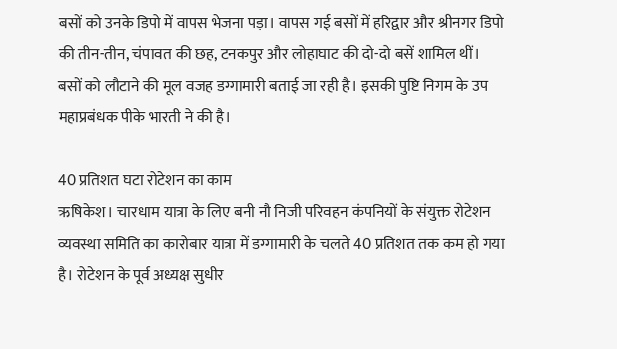बसों को उनके डिपो में वापस भेजना पड़ा। वापस गई बसों में हरिद्वार और श्रीनगर डिपो की तीन-तीन, चंपावत की छह, टनकपुर और लोहाघाट की दो-दो बसें शामिल थीं। बसों को लौटाने की मूल वजह डग्गामारी बताई जा रही है। इसकी पुष्टि निगम के उप महाप्रबंधक पीके भारती ने की है।

40 प्रतिशत घटा रोटेशन का काम
ऋषिकेश। चारधाम यात्रा के लिए बनी नौ निजी परिवहन कंपनियों के संयुक्त रोटेशन व्यवस्था समिति का कारोबार यात्रा में डग्गामारी के चलते 40 प्रतिशत तक कम हो गया है। रोटेशन के पूर्व अध्यक्ष सुधीर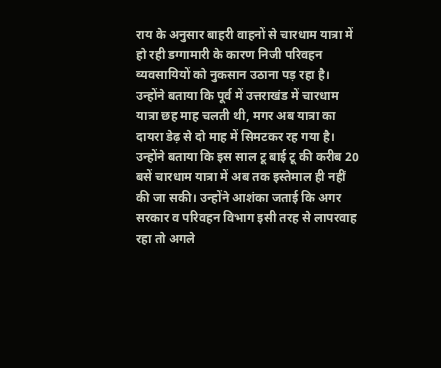राय के अनुसार बाहरी वाहनों से चारधाम यात्रा में हो रही डग्गामारी के कारण निजी परिवहन व्यवसायियों को नुकसान उठाना पड़ रहा है। उन्होंने बताया कि पूर्व में उत्तराखंड में चारधाम यात्रा छह माह चलती थी, मगर अब यात्रा का दायरा डेढ़ से दो माह में सिमटकर रह गया है। उन्होंने बताया कि इस साल टू बाई टू की करीब 20 बसें चारधाम यात्रा में अब तक इस्तेमाल ही नहीं की जा सकी। उन्होंने आशंका जताई कि अगर सरकार व परिवहन विभाग इसी तरह से लापरवाह रहा तो अगले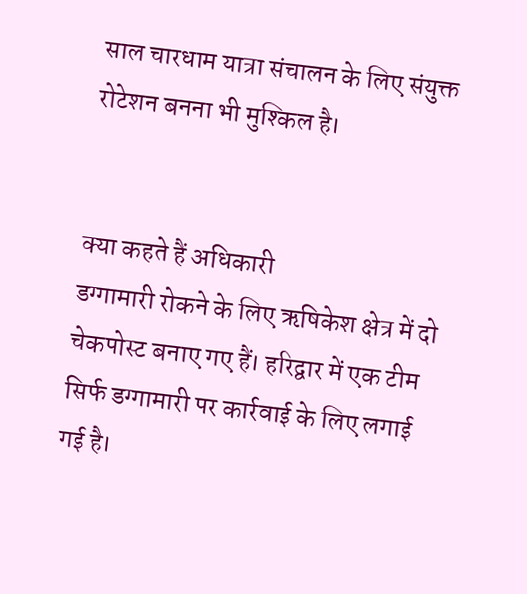साल चारधाम यात्रा संचालन के लिए संयुक्त रोटेशन बनना भी मुश्किल है।


क्या कहते हैं अधिकारी
डग्गामारी रोकने के लिए ऋषिकेश क्षेत्र में दो चेकपोस्ट बनाए गए हैं। हरिद्वार में एक टीम सिर्फ डग्गामारी पर कार्रवाई के लिए लगाई गई है।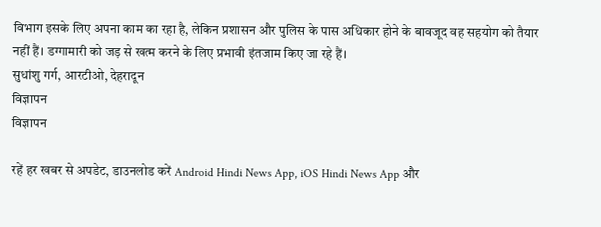विभाग इसके लिए अपना काम का रहा है, लेकिन प्रशासन और पुलिस के पास अधिकार होने के बावजूद वह सहयोग को तैयार नहीं हैं। डग्गामारी को जड़ से खत्म करने के लिए प्रभावी इंतजाम किए जा रहे हैं।
सुधांशु गर्ग, आरटीओ, देहरादून
विज्ञापन
विज्ञापन

रहें हर खबर से अपडेट, डाउनलोड करें Android Hindi News App, iOS Hindi News App और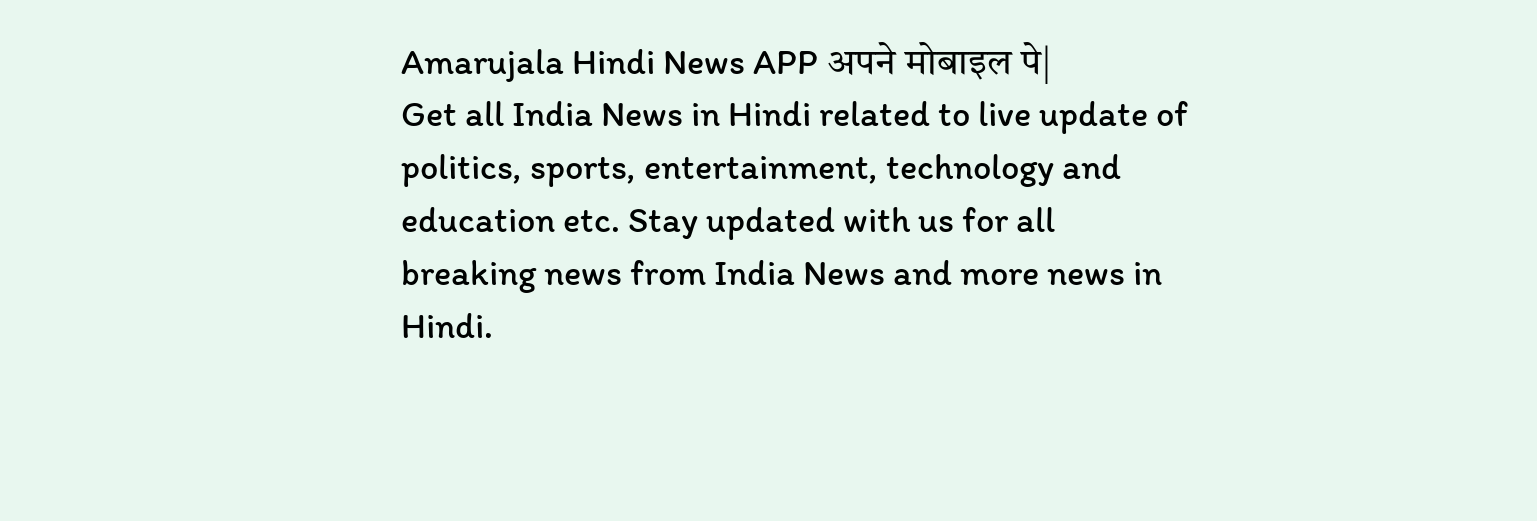Amarujala Hindi News APP अपने मोबाइल पे|
Get all India News in Hindi related to live update of politics, sports, entertainment, technology and education etc. Stay updated with us for all breaking news from India News and more news in Hindi.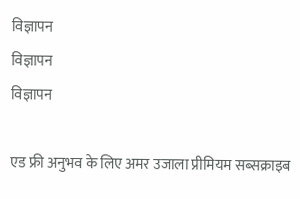विज्ञापन
विज्ञापन
विज्ञापन

एड फ्री अनुभव के लिए अमर उजाला प्रीमियम सब्सक्राइब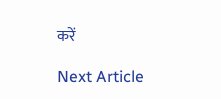करें

Next Article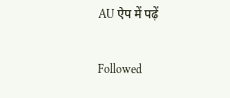AU ऐप में पढ़ें

Followed